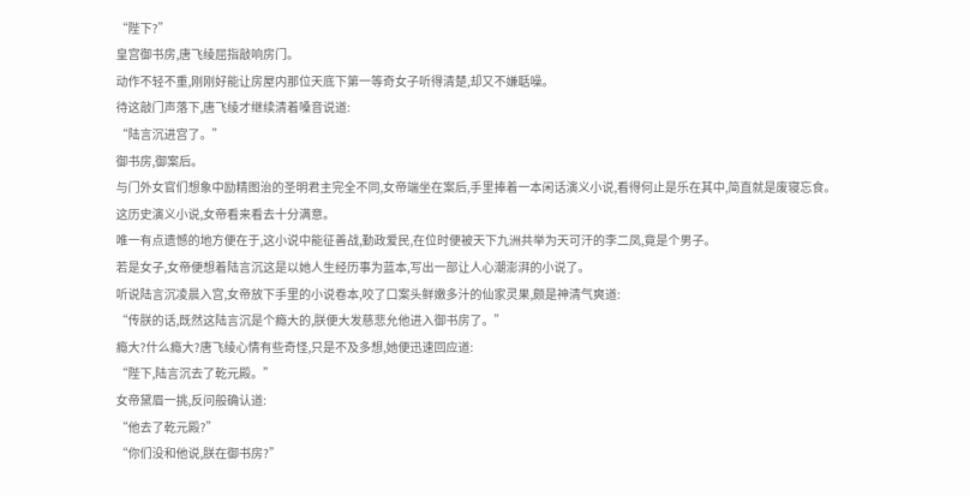“陛下?”
皇宫御书房,唐飞绫屈指敲响房门。
动作不轻不重,刚刚好能让房屋内那位天底下第一等奇女子听得清楚,却又不嫌聒噪。
待这敲门声落下,唐飞绫才继续清着嗓音说道:
“陆言沉进宫了。”
御书房,御案后。
与门外女官们想象中励精图治的圣明君主完全不同,女帝端坐在案后,手里捧着一本闲话演义小说,看得何止是乐在其中,简直就是废寝忘食。
这历史演义小说,女帝看来看去十分满意。
唯一有点遗憾的地方便在于,这小说中能征善战,勤政爱民,在位时便被天下九洲共举为天可汗的李二凤,竟是个男子。
若是女子,女帝便想着陆言沉这是以她人生经历事为蓝本,写出一部让人心潮澎湃的小说了。
听说陆言沉凌晨入宫,女帝放下手里的小说卷本,咬了口案头鲜嫩多汁的仙家灵果,颇是神清气爽道:
“传朕的话,既然这陆言沉是个瘾大的,朕便大发慈悲允他进入御书房了。”
瘾大?什么瘾大?唐飞绫心情有些奇怪,只是不及多想,她便迅速回应道:
“陛下,陆言沉去了乾元殿。”
女帝黛眉一挑,反问般确认道:
“他去了乾元殿?”
“你们没和他说,朕在御书房?”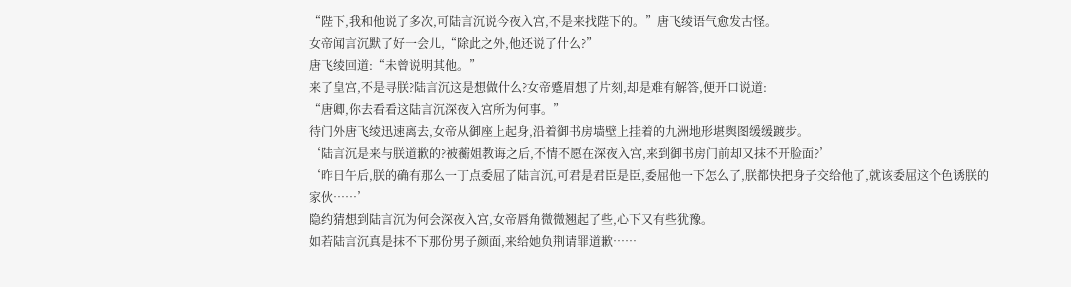“陛下,我和他说了多次,可陆言沉说今夜入宫,不是来找陛下的。”唐飞绫语气愈发古怪。
女帝闻言沉默了好一会儿,“除此之外,他还说了什么?”
唐飞绫回道:“未曾说明其他。”
来了皇宫,不是寻朕?陆言沉这是想做什么?女帝蹙眉想了片刻,却是难有解答,便开口说道:
“唐卿,你去看看这陆言沉深夜入宫所为何事。”
待门外唐飞绫迅速离去,女帝从御座上起身,沿着御书房墙壁上挂着的九洲地形堪舆图缓缓踱步。
‘陆言沉是来与朕道歉的?被蘅姐教诲之后,不情不愿在深夜入宫,来到御书房门前却又抹不开脸面?’
‘昨日午后,朕的确有那么一丁点委屈了陆言沉,可君是君臣是臣,委屈他一下怎么了,朕都快把身子交给他了,就该委屈这个色诱朕的家伙……’
隐约猜想到陆言沉为何会深夜入宫,女帝唇角微微翘起了些,心下又有些犹豫。
如若陆言沉真是抹不下那份男子颜面,来给她负荆请罪道歉……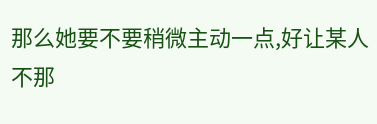那么她要不要稍微主动一点,好让某人不那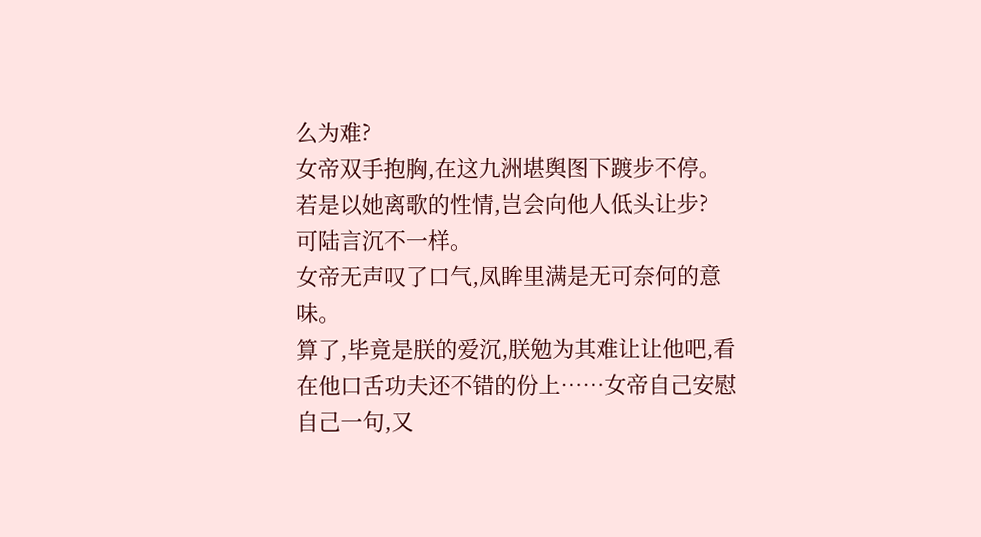么为难?
女帝双手抱胸,在这九洲堪舆图下踱步不停。
若是以她离歌的性情,岂会向他人低头让步?
可陆言沉不一样。
女帝无声叹了口气,凤眸里满是无可奈何的意味。
算了,毕竟是朕的爱沉,朕勉为其难让让他吧,看在他口舌功夫还不错的份上……女帝自己安慰自己一句,又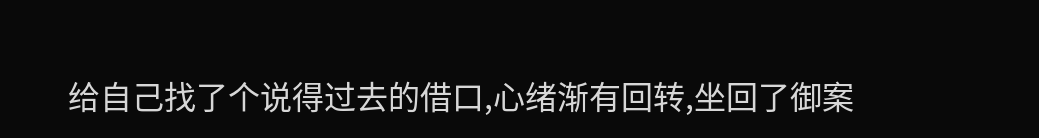给自己找了个说得过去的借口,心绪渐有回转,坐回了御案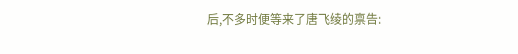后,不多时便等来了唐飞绫的禀告: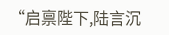“启禀陛下,陆言沉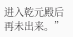进入乾元殿后再未出来。”